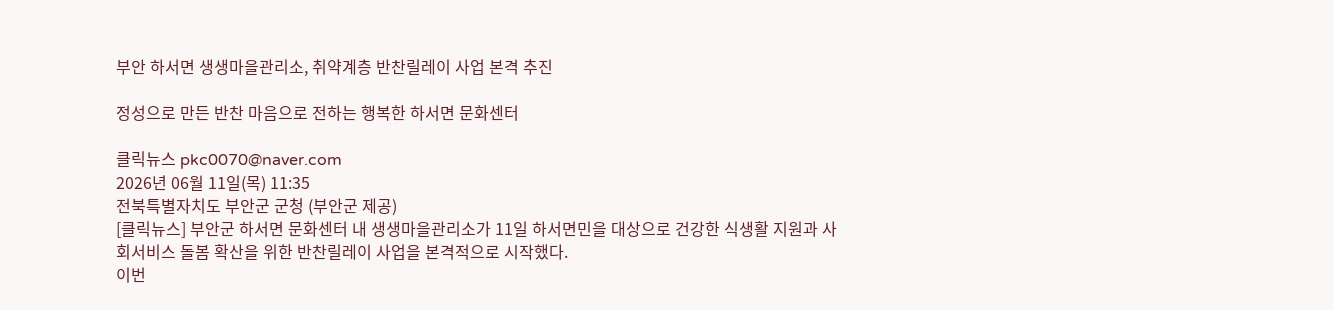부안 하서면 생생마을관리소, 취약계층 반찬릴레이 사업 본격 추진

정성으로 만든 반찬 마음으로 전하는 행복한 하서면 문화센터

클릭뉴스 pkc0070@naver.com
2026년 06월 11일(목) 11:35
전북특별자치도 부안군 군청 (부안군 제공)
[클릭뉴스] 부안군 하서면 문화센터 내 생생마을관리소가 11일 하서면민을 대상으로 건강한 식생활 지원과 사회서비스 돌봄 확산을 위한 반찬릴레이 사업을 본격적으로 시작했다.
이번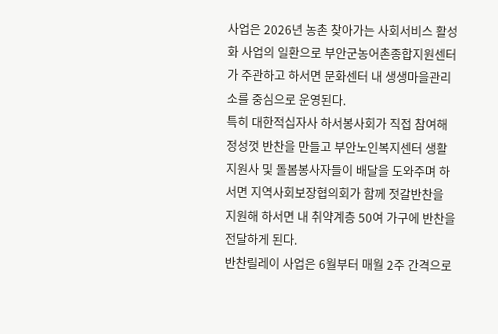사업은 2026년 농촌 찾아가는 사회서비스 활성화 사업의 일환으로 부안군농어촌종합지원센터가 주관하고 하서면 문화센터 내 생생마을관리소를 중심으로 운영된다.
특히 대한적십자사 하서봉사회가 직접 참여해 정성껏 반찬을 만들고 부안노인복지센터 생활지원사 및 돌봄봉사자들이 배달을 도와주며 하서면 지역사회보장협의회가 함께 젓갈반찬을 지원해 하서면 내 취약계층 50여 가구에 반찬을 전달하게 된다.
반찬릴레이 사업은 6월부터 매월 2주 간격으로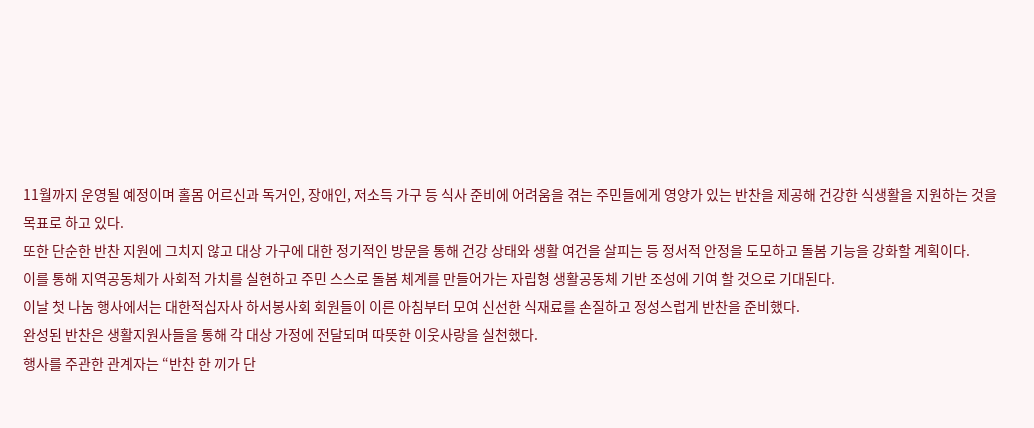11월까지 운영될 예정이며 홀몸 어르신과 독거인, 장애인, 저소득 가구 등 식사 준비에 어려움을 겪는 주민들에게 영양가 있는 반찬을 제공해 건강한 식생활을 지원하는 것을 목표로 하고 있다.
또한 단순한 반찬 지원에 그치지 않고 대상 가구에 대한 정기적인 방문을 통해 건강 상태와 생활 여건을 살피는 등 정서적 안정을 도모하고 돌봄 기능을 강화할 계획이다.
이를 통해 지역공동체가 사회적 가치를 실현하고 주민 스스로 돌봄 체계를 만들어가는 자립형 생활공동체 기반 조성에 기여 할 것으로 기대된다.
이날 첫 나눔 행사에서는 대한적십자사 하서봉사회 회원들이 이른 아침부터 모여 신선한 식재료를 손질하고 정성스럽게 반찬을 준비했다.
완성된 반찬은 생활지원사들을 통해 각 대상 가정에 전달되며 따뜻한 이웃사랑을 실천했다.
행사를 주관한 관계자는 “반찬 한 끼가 단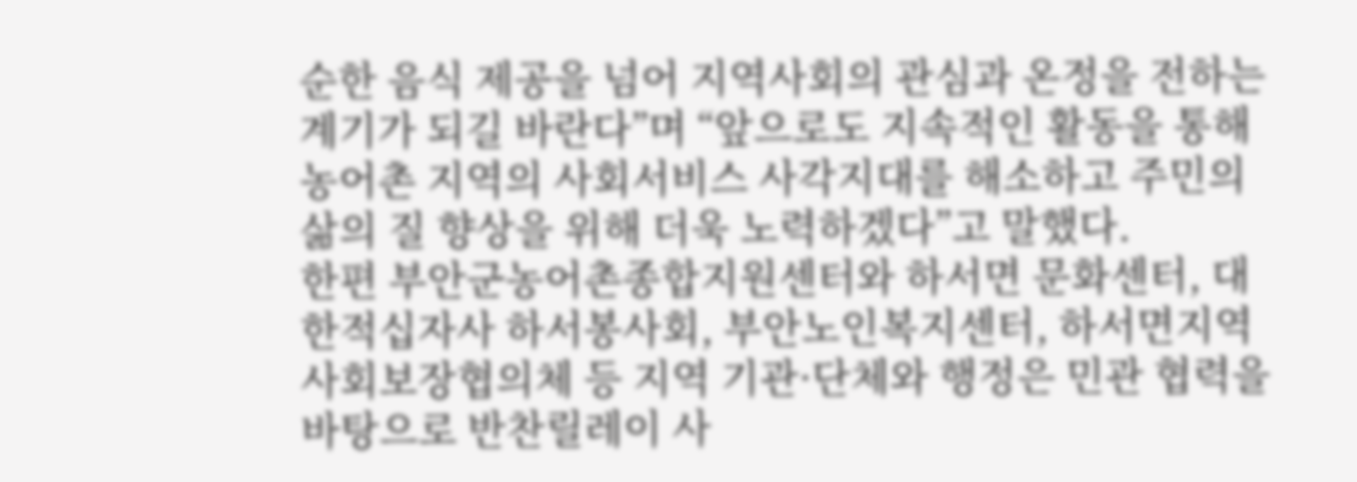순한 음식 제공을 넘어 지역사회의 관심과 온정을 전하는 계기가 되길 바란다”며 “앞으로도 지속적인 활동을 통해 농어촌 지역의 사회서비스 사각지대를 해소하고 주민의 삶의 질 향상을 위해 더욱 노력하겠다”고 말했다.
한편 부안군농어촌종합지원센터와 하서면 문화센터, 대한적십자사 하서봉사회, 부안노인복지센터, 하서면지역사회보장협의체 등 지역 기관·단체와 행정은 민관 협력을 바탕으로 반찬릴레이 사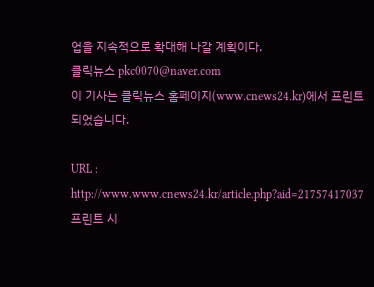업을 지속적으로 확대해 나갈 계획이다.
클릭뉴스 pkc0070@naver.com
이 기사는 클릭뉴스 홈페이지(www.cnews24.kr)에서 프린트 되었습니다.

URL : http://www.www.cnews24.kr/article.php?aid=21757417037
프린트 시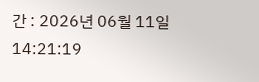간 : 2026년 06월 11일 14:21:19